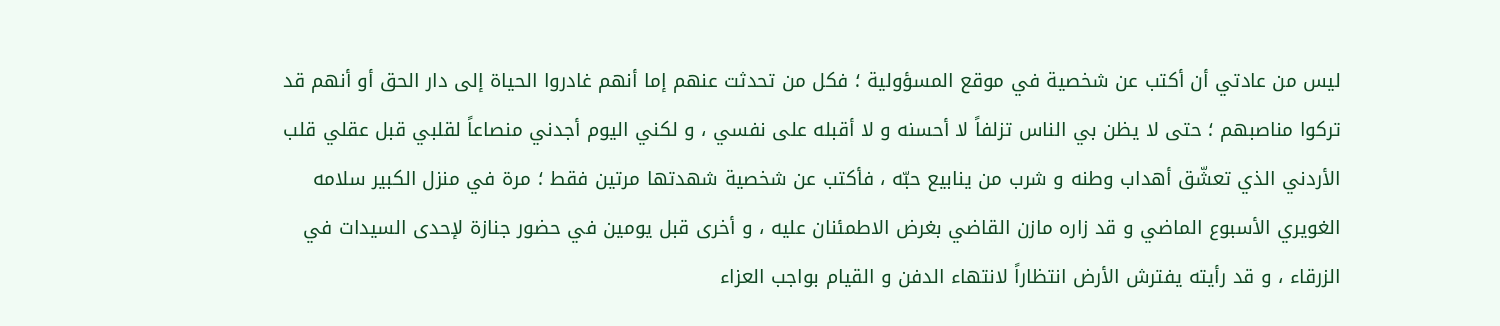ليس من عادتي أن أكتب عن شخصية في موقع المسؤولية ؛ فكل من تحدثت عنهم إما أنهم غادروا الحياة إلى دار الحق أو أنهم قد تركوا مناصبهم ؛ حتى لا يظن بي الناس تزلفاً لا أحسنه و لا أقبله على نفسي ، و لكني اليوم أجدني منصاعاً لقلبي قبل عقلي قلب الأردني الذي تعشّق أهداب وطنه و شرب من ينابيع حبّه ، فأكتب عن شخصية شهدتها مرتين فقط ؛ مرة في منزل الكبير سلامه الغويري الأسبوع الماضي و قد زاره مازن القاضي بغرض الاطمئنان عليه ، و أخرى قبل يومين في حضور جنازة لإحدى السيدات في الزرقاء ، و قد رأيته يفترش الأرض انتظاراً لانتهاء الدفن و القيام بواجب العزاء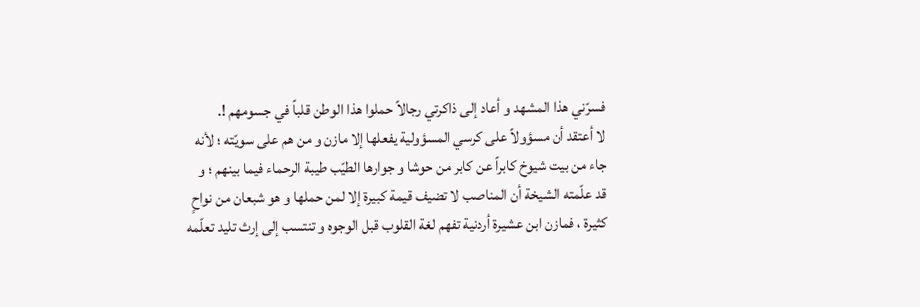فسرّني هذا المشهد و أعاد إلى ذاكرتي رجالاً حملوا هذا الوطن قلباً في جسومهم !.
لا أعتقد أن مسؤولاً على كرسي المسؤولية يفعلها إلا مازن و من هم على سويّته ؛ لأنه جاء من بيت شيوخ كابراً عن كابر من حوشا و جوارها الطيّب طيبة الرحماء فيما بينهم ؛ و قد علّمته الشيخة أن المناصب لا تضيف قيمة كبيرة إلا لمن حملها و هو شبعان من نواحٍ كثيرة ، فمازن ابن عشيرة أردنية تفهم لغة القلوب قبل الوجوه و تنتسب إلى إرث تليد تعلّمه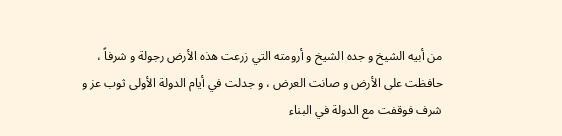من أبيه الشيخ و جده الشيخ و أرومته التي زرعت هذه الأرض رجولة و شرفاً ، حافظت على الأرض و صانت العرض ، و جدلت في أيام الدولة الأولى ثوب عز و شرف فوقفت مع الدولة في البناء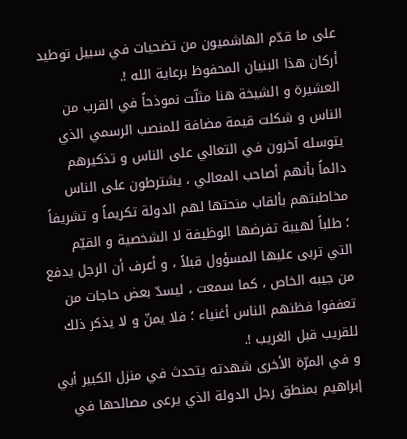على ما قدّم الهاشميون من تضحيات في سبيل توطيد أركان هذا البنيان المحفوظ برعاية الله !.
العشيرة و الشيخة هنا مثلّت نموذحاً في القرب من الناس و شكلت قيمة مضافة للمنصب الرسمي الذي يتوسله آخرون في التعالي على الناس و تذكيرهم دائماً بأنهم أصاحب المعالي ، يشترطون على الناس مخاطبتهم بألقاب منحتها لهم الدولة تكريماً و تشريفاً ؛ طلباً لهيبة تفرضها الوظيفة لا الشخصية و القيّم التي تربى عليها المسؤول قبلاً ، و أعرف أن الرجل يدفع من جيبه الخاص ، كما سمعت ، ليسدّ بعض حاجات من تعففوا فظنهم الناس أغنياء ؛ فلا يمنّ و لا يذكر ذلك للقريب قبل الغريب !.
و في المرّة الأخرى شهدته يتحدث في منزل الكبير أبي إبراهيم بمنطق رجل الدولة الذي يرعى مصالحها في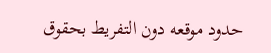حدود موقعه دون التفريط بحقوق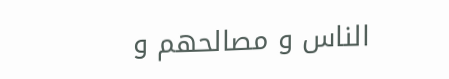الناس و مصالحهم و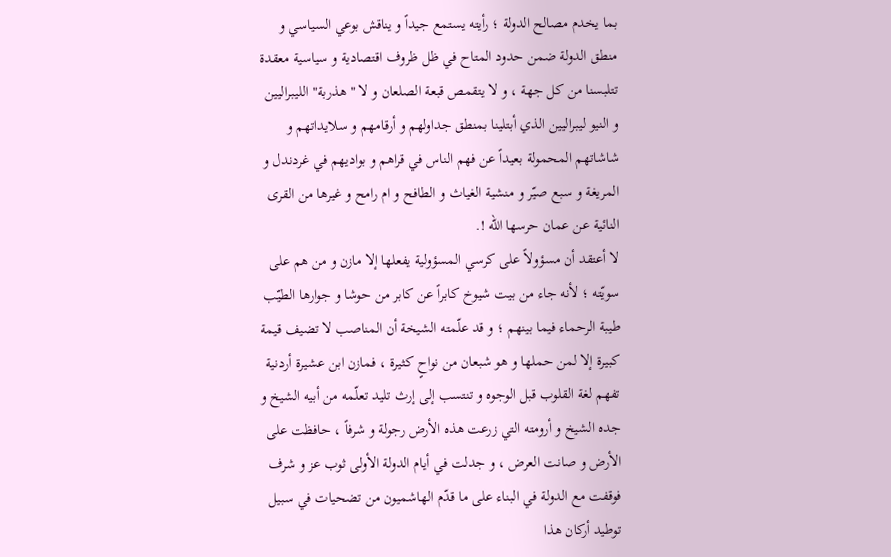بما يخدم مصالح الدولة ؛ رأيته يستمع جيداً و يناقش بوعي السياسي و منطق الدولة ضمن حدود المتاح في ظل ظروف اقتصادية و سياسية معقدة تتلبسنا من كل جهة ، و لا يتقمص قبعة الصلعان و لا " هذربة" الليبراليين و النيو ليبراليين الذي أبتلينا بمنطق جداولهم و أرقامهم و سلايداتهم و شاشاتهم المحمولة بعيداً عن فهم الناس في قراهم و بواديهم في غردندل و المريغة و سبع صيّر و منشية الغياث و الطافح و ام رامح و غيرها من القرى النائية عن عمان حرسها الله !.
لا أعتقد أن مسؤولاً على كرسي المسؤولية يفعلها إلا مازن و من هم على سويّته ؛ لأنه جاء من بيت شيوخ كابراً عن كابر من حوشا و جوارها الطيّب طيبة الرحماء فيما بينهم ؛ و قد علّمته الشيخة أن المناصب لا تضيف قيمة كبيرة إلا لمن حملها و هو شبعان من نواحٍ كثيرة ، فمازن ابن عشيرة أردنية تفهم لغة القلوب قبل الوجوه و تنتسب إلى إرث تليد تعلّمه من أبيه الشيخ و جده الشيخ و أرومته التي زرعت هذه الأرض رجولة و شرفاً ، حافظت على الأرض و صانت العرض ، و جدلت في أيام الدولة الأولى ثوب عز و شرف فوقفت مع الدولة في البناء على ما قدّم الهاشميون من تضحيات في سبيل توطيد أركان هذا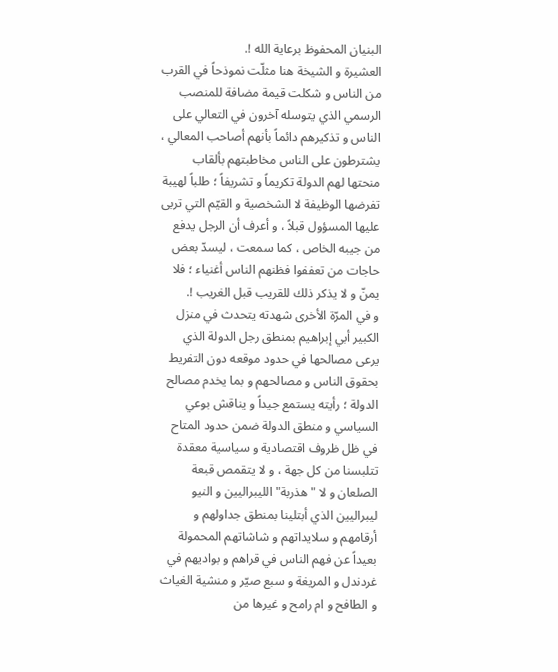البنيان المحفوظ برعاية الله !.
العشيرة و الشيخة هنا مثلّت نموذحاً في القرب من الناس و شكلت قيمة مضافة للمنصب الرسمي الذي يتوسله آخرون في التعالي على الناس و تذكيرهم دائماً بأنهم أصاحب المعالي ، يشترطون على الناس مخاطبتهم بألقاب منحتها لهم الدولة تكريماً و تشريفاً ؛ طلباً لهيبة تفرضها الوظيفة لا الشخصية و القيّم التي تربى عليها المسؤول قبلاً ، و أعرف أن الرجل يدفع من جيبه الخاص ، كما سمعت ، ليسدّ بعض حاجات من تعففوا فظنهم الناس أغنياء ؛ فلا يمنّ و لا يذكر ذلك للقريب قبل الغريب !.
و في المرّة الأخرى شهدته يتحدث في منزل الكبير أبي إبراهيم بمنطق رجل الدولة الذي يرعى مصالحها في حدود موقعه دون التفريط بحقوق الناس و مصالحهم و بما يخدم مصالح الدولة ؛ رأيته يستمع جيداً و يناقش بوعي السياسي و منطق الدولة ضمن حدود المتاح في ظل ظروف اقتصادية و سياسية معقدة تتلبسنا من كل جهة ، و لا يتقمص قبعة الصلعان و لا " هذربة" الليبراليين و النيو ليبراليين الذي أبتلينا بمنطق جداولهم و أرقامهم و سلايداتهم و شاشاتهم المحمولة بعيداً عن فهم الناس في قراهم و بواديهم في غردندل و المريغة و سبع صيّر و منشية الغياث و الطافح و ام رامح و غيرها من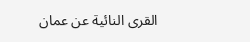القرى النائية عن عمان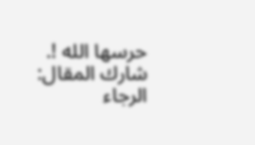حرسها الله !.
شارك المقال:
الرجاء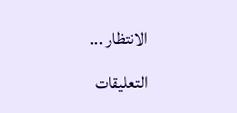الانتظار ...
التعليقات